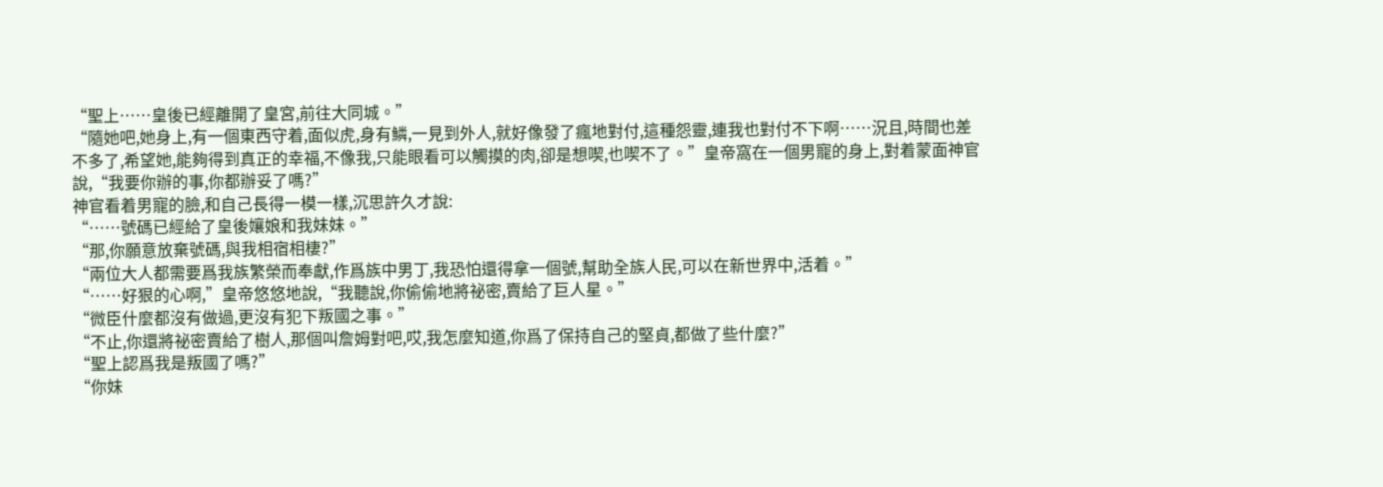“聖上……皇後已經離開了皇宮,前往大同城。”
“隨她吧,她身上,有一個東西守着,面似虎,身有鱗,一見到外人,就好像發了瘋地對付,這種怨靈,連我也對付不下啊……況且,時間也差不多了,希望她,能夠得到真正的幸福,不像我,只能眼看可以觸摸的肉,卻是想喫,也喫不了。”皇帝窩在一個男寵的身上,對着蒙面神官說,“我要你辦的事,你都辦妥了嗎?”
神官看着男寵的臉,和自己長得一模一樣,沉思許久才說:
“……號碼已經給了皇後孃娘和我妹妹。”
“那,你願意放棄號碼,與我相宿相棲?”
“兩位大人都需要爲我族繁榮而奉獻,作爲族中男丁,我恐怕還得拿一個號,幫助全族人民,可以在新世界中,活着。”
“……好狠的心啊,”皇帝悠悠地說,“我聽說,你偷偷地將祕密,賣給了巨人星。”
“微臣什麼都沒有做過,更沒有犯下叛國之事。”
“不止,你還將祕密賣給了樹人,那個叫詹姆對吧,哎,我怎麼知道,你爲了保持自己的堅貞,都做了些什麼?”
“聖上認爲我是叛國了嗎?”
“你妹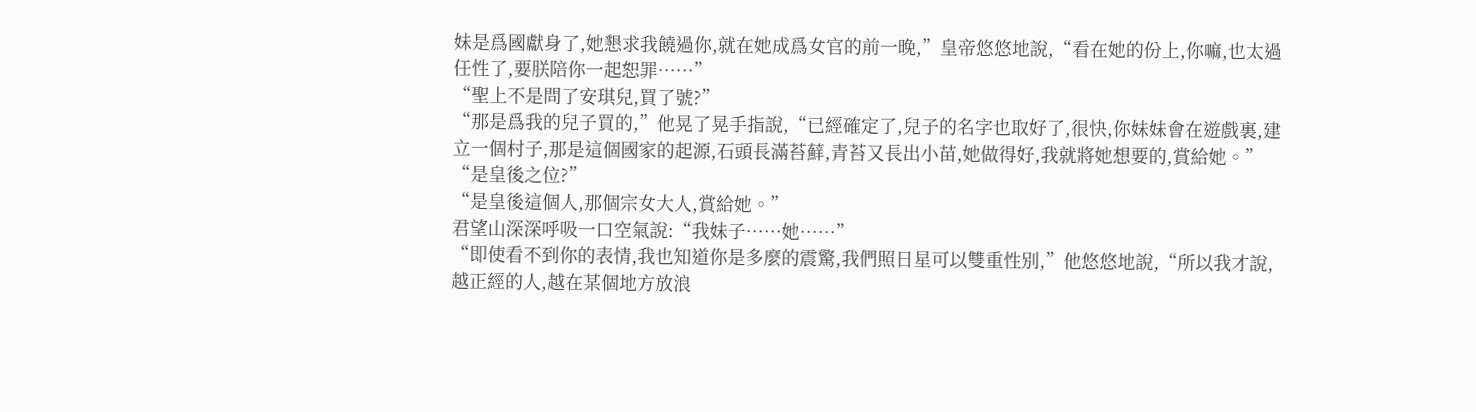妹是爲國獻身了,她懇求我饒過你,就在她成爲女官的前一晚,”皇帝悠悠地說,“看在她的份上,你嘛,也太過任性了,要朕陪你一起恕罪……”
“聖上不是問了安琪兒,買了號?”
“那是爲我的兒子買的,”他晃了晃手指說,“已經確定了,兒子的名字也取好了,很快,你妹妹會在遊戲裏,建立一個村子,那是這個國家的起源,石頭長滿苔蘚,青苔又長出小苗,她做得好,我就將她想要的,賞給她。”
“是皇後之位?”
“是皇後這個人,那個宗女大人,賞給她。”
君望山深深呼吸一口空氣說:“我妹子……她……”
“即使看不到你的表情,我也知道你是多麼的震驚,我們照日星可以雙重性別,”他悠悠地說,“所以我才說,越正經的人,越在某個地方放浪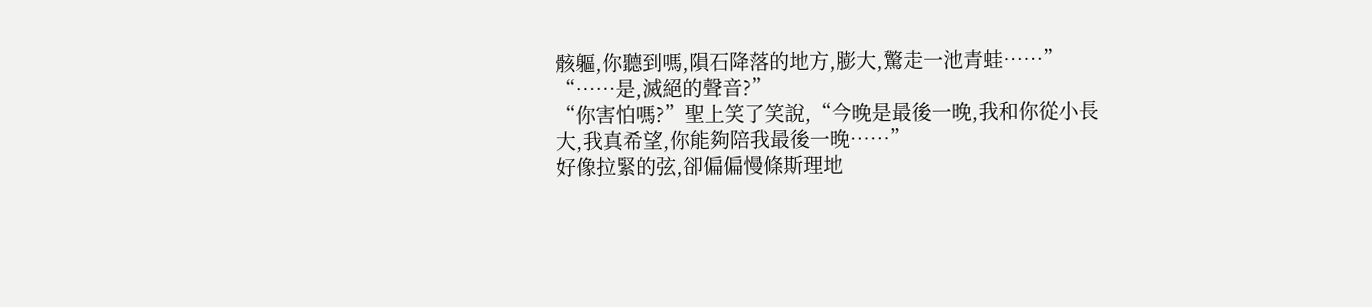骸軀,你聽到嗎,隕石降落的地方,膨大,驚走一池青蛙……”
“……是,滅絕的聲音?”
“你害怕嗎?”聖上笑了笑說,“今晚是最後一晚,我和你從小長大,我真希望,你能夠陪我最後一晚……”
好像拉緊的弦,卻偏偏慢條斯理地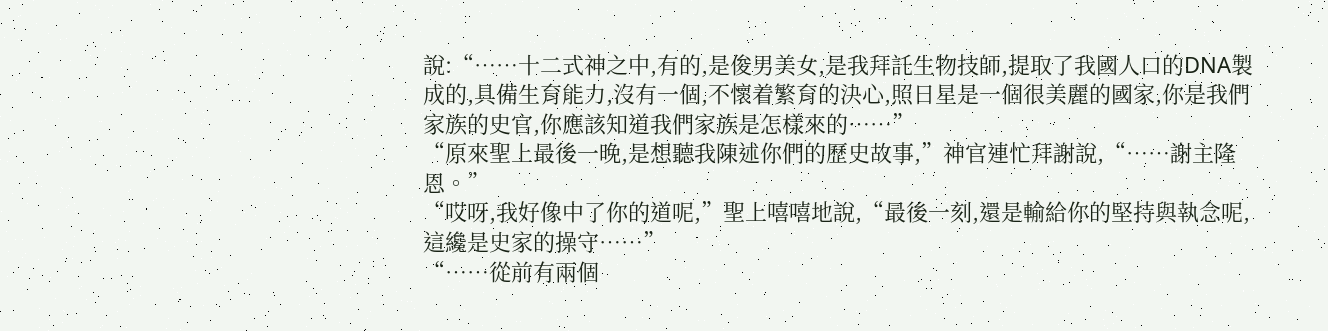說:“……十二式神之中,有的,是俊男美女,是我拜託生物技師,提取了我國人口的DNA製成的,具備生育能力,沒有一個,不懷着繁育的決心,照日星是一個很美麗的國家,你是我們家族的史官,你應該知道我們家族是怎樣來的……”
“原來聖上最後一晚,是想聽我陳述你們的歷史故事,”神官連忙拜謝說,“……謝主隆恩。”
“哎呀,我好像中了你的道呢,”聖上嘻嘻地說,“最後一刻,還是輸給你的堅持與執念呢,這纔是史家的操守……”
“……從前有兩個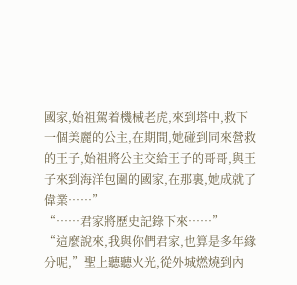國家,始祖駕着機械老虎,來到塔中,救下一個美麗的公主,在期間,她碰到同來營救的王子,始祖將公主交給王子的哥哥,與王子來到海洋包圍的國家,在那裏,她成就了偉業……”
“……君家將歷史記錄下來……”
“這麼說來,我與你們君家,也算是多年緣分呢,”聖上聽聽火光,從外城燃燒到內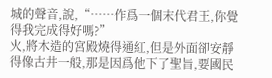城的聲音,說,“……作爲一個末代君王,你覺得我完成得好嗎?”
火,將木造的宮殿燒得通紅,但是外面卻安靜得像古井一般,那是因爲他下了聖旨,要國民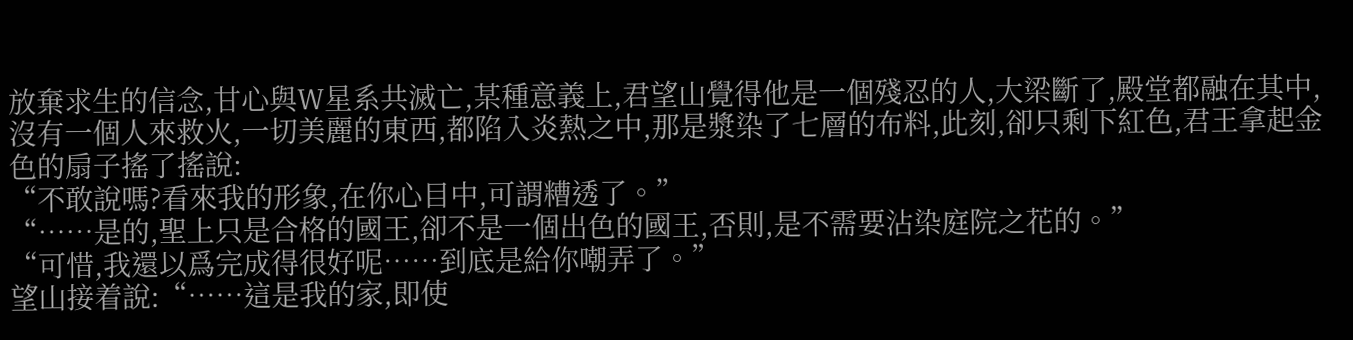放棄求生的信念,甘心與W星系共滅亡,某種意義上,君望山覺得他是一個殘忍的人,大梁斷了,殿堂都融在其中,沒有一個人來救火,一切美麗的東西,都陷入炎熱之中,那是漿染了七層的布料,此刻,卻只剩下紅色,君王拿起金色的扇子搖了搖說:
“不敢說嗎?看來我的形象,在你心目中,可謂糟透了。”
“……是的,聖上只是合格的國王,卻不是一個出色的國王,否則,是不需要沾染庭院之花的。”
“可惜,我還以爲完成得很好呢……到底是給你嘲弄了。”
望山接着說:“……這是我的家,即使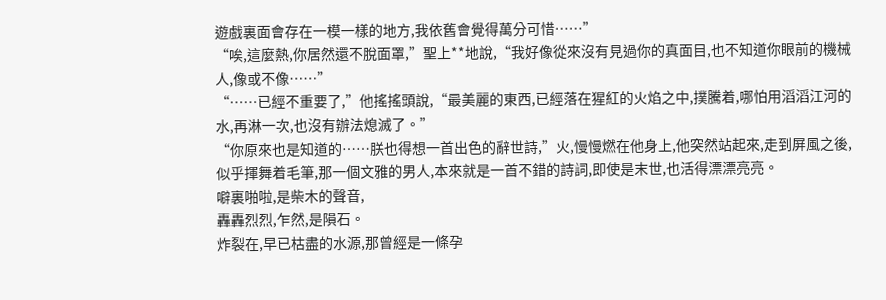遊戲裏面會存在一模一樣的地方,我依舊會覺得萬分可惜……”
“唉,這麼熱,你居然還不脫面罩,”聖上**地說,“我好像從來沒有見過你的真面目,也不知道你眼前的機械人,像或不像……”
“……已經不重要了,”他搖搖頭說,“最美麗的東西,已經落在猩紅的火焰之中,撲騰着,哪怕用滔滔江河的水,再淋一次,也沒有辦法熄滅了。”
“你原來也是知道的……朕也得想一首出色的辭世詩,”火,慢慢燃在他身上,他突然站起來,走到屏風之後,似乎揮舞着毛筆,那一個文雅的男人,本來就是一首不錯的詩詞,即使是末世,也活得漂漂亮亮。
噼裏啪啦,是柴木的聲音,
轟轟烈烈,乍然,是隕石。
炸裂在,早已枯盡的水源,那曾經是一條孕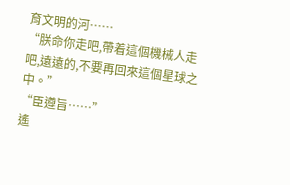育文明的河……
“朕命你走吧,帶着這個機械人走吧,遠遠的,不要再回來這個星球之中。”
“臣遵旨……”
遙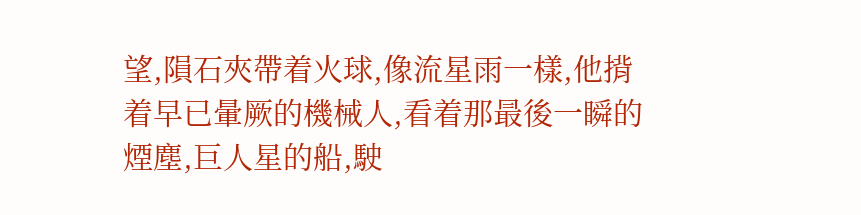望,隕石夾帶着火球,像流星雨一樣,他揹着早已暈厥的機械人,看着那最後一瞬的煙塵,巨人星的船,駛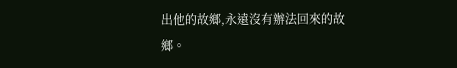出他的故鄉,永遠沒有辦法回來的故鄉。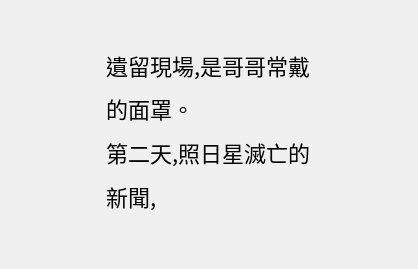遺留現場,是哥哥常戴的面罩。
第二天,照日星滅亡的新聞,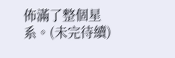佈滿了整個星系。(未完待續)